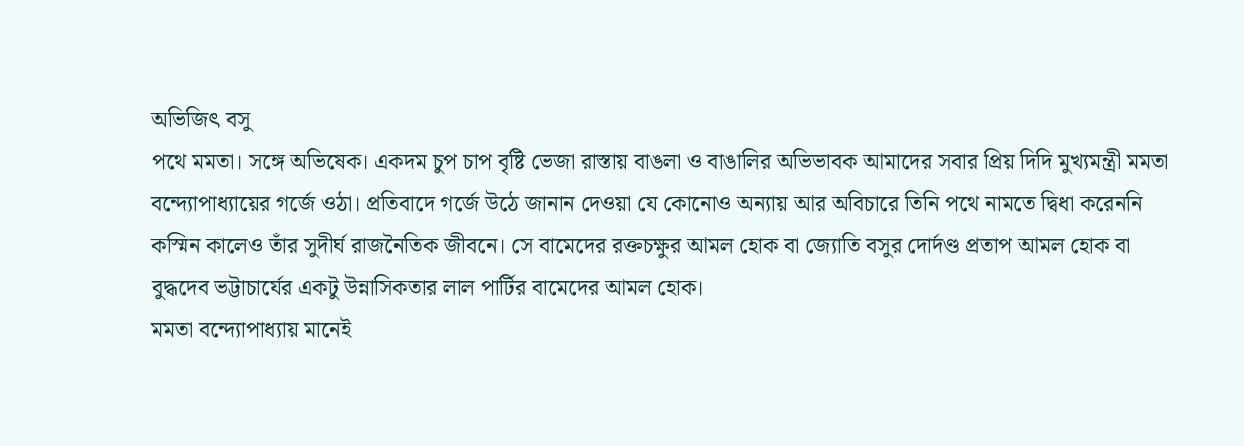অভিজিৎ বসু
পথে মমতা। সঙ্গে অভিষেক। একদম চুপ চাপ বৃষ্টি ভেজা রাস্তায় বাঙলা ও বাঙালির অভিভাবক আমাদের সবার প্রিয় দিদি মুখ্যমন্ত্রী মমতা বন্দ্যোপাধ্যায়ের গর্জে ওঠা। প্রতিবাদে গর্জে উঠে জানান দেওয়া যে কোনোও অন্যায় আর অবিচারে তিনি পথে নামতে দ্বিধা করেননি কস্মিন কালেও তাঁর সুদীর্ঘ রাজনৈতিক জীবনে। সে বামেদের রক্তচক্ষুর আমল হোক বা জ্যোতি বসুর দোর্দণ্ড প্রতাপ আমল হোক বা বুদ্ধদেব ভট্টাচার্যের একটু উন্নাসিকতার লাল পার্টির বামেদের আমল হোক।
মমতা বন্দ্যোপাধ্যায় মানেই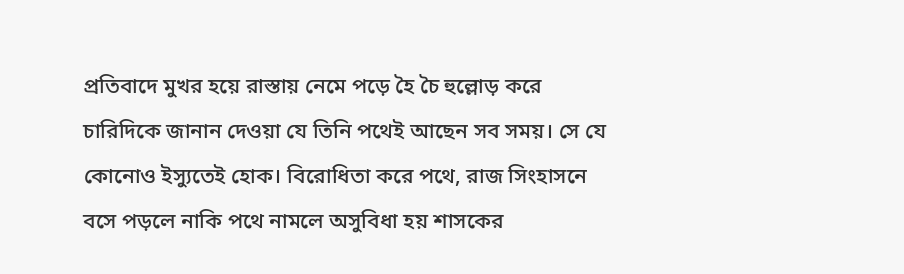প্রতিবাদে মুখর হয়ে রাস্তায় নেমে পড়ে হৈ চৈ হুল্লোড় করে চারিদিকে জানান দেওয়া যে তিনি পথেই আছেন সব সময়। সে যে কোনোও ইস্যুতেই হোক। বিরোধিতা করে পথে, রাজ সিংহাসনে বসে পড়লে নাকি পথে নামলে অসুবিধা হয় শাসকের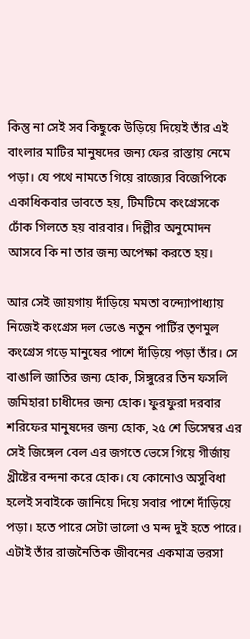কিন্তু না সেই সব কিছুকে উড়িয়ে দিয়েই তাঁর এই বাংলার মাটির মানুষদের জন্য ফের রাস্তায় নেমে পড়া। যে পথে নামতে গিয়ে রাজ্যের বিজেপিকে একাধিকবার ভাবতে হয়, টিমটিমে কংগ্রেসকে ঢোঁক গিলতে হয় বারবার। দিল্লীর অনুমোদন আসবে কি না তার জন্য অপেক্ষা করতে হয়।

আর সেই জায়গায় দাঁড়িয়ে মমতা বন্দ্যোপাধ্যায় নিজেই কংগ্রেস দল ভেঙে নতুন পার্টির তৃণমুল কংগ্রেস গড়ে মানুষের পাশে দাঁড়িয়ে পড়া তাঁর। সে বাঙালি জাতির জন্য হোক, সিঙ্গুরের তিন ফসলি জমিহারা চাধীদের জন্য হোক। ফুরফুরা দরবার শরিফের মানুষদের জন্য হোক, ২৫ শে ডিসেম্বর এর সেই জিঙ্গেল বেল এর জগতে ভেসে গিয়ে গীর্জায় খ্রীষ্টের বন্দনা করে হোক। যে কোনোও অসুবিধা হলেই সবাইকে জানিয়ে দিয়ে সবার পাশে দাঁড়িয়ে পড়া। হতে পারে সেটা ভালো ও মন্দ দুই হতে পারে। এটাই তাঁর রাজনৈতিক জীবনের একমাত্র ভরসা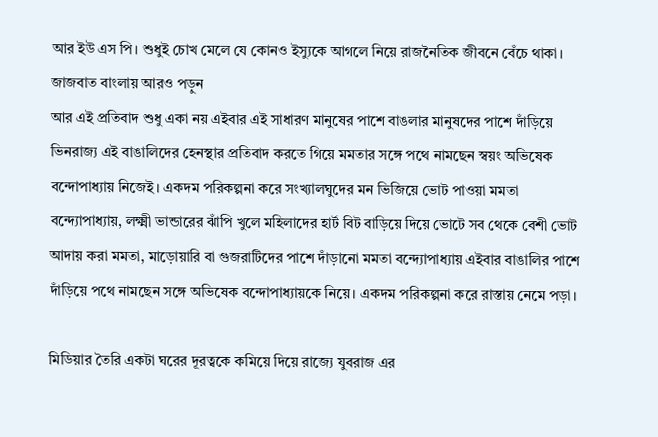আর ইউ এস পি। শুধুই চোখ মেলে যে কোনও ইস্যুকে আগলে নিয়ে রাজনৈতিক জীবনে বেঁচে থাকা।
জাজবাত বাংলায় আরও পড়ুন
আর এই প্রতিবাদ শুধু একা নয় এইবার এই সাধারণ মানুষের পাশে বাঙলার মানুষদের পাশে দাঁড়িয়ে ভিনরাজ্য এই বাঙালিদের হেনস্থার প্রতিবাদ করতে গিয়ে মমতার সঙ্গে পথে নামছেন স্বয়ং অভিষেক বন্দোপাধ্যায় নিজেই। একদম পরিকল্পনা করে সংখ্যালঘুদের মন ভিজিয়ে ভোট পাওয়া মমতা বন্দ্যোপাধ্যায়, লক্ষ্মী ভান্ডারের ঝাঁপি খুলে মহিলাদের হার্ট বিট বাড়িয়ে দিয়ে ভোটে সব থেকে বেশী ভোট আদায় করা মমতা, মাড়োয়ারি বা গুজরাটিদের পাশে দাঁড়ানো মমতা বন্দ্যোপাধ্যায় এইবার বাঙালির পাশে দাঁড়িয়ে পথে নামছেন সঙ্গে অভিষেক বন্দোপাধ্যায়কে নিয়ে। একদম পরিকল্পনা করে রাস্তায় নেমে পড়া।

মিডিয়ার তৈরি একটা ঘরের দূরত্বকে কমিয়ে দিয়ে রাজ্যে যুবরাজ এর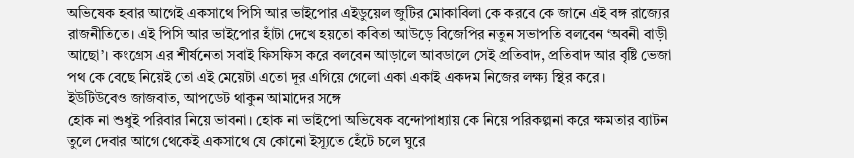অভিষেক হবার আগেই একসাথে পিসি আর ভাইপোর এইডুয়েল জুটির মোকাবিলা কে করবে কে জানে এই বঙ্গ রাজ্যের রাজনীতিতে। এই পিসি আর ভাইপোর হাঁটা দেখে হয়তো কবিতা আউড়ে বিজেপির নতুন সভাপতি বলবেন ‘অবনী বাড়ী আছো’। কংগ্রেস এর শীর্ষনেতা সবাই ফিসফিস করে বলবেন আড়ালে আবডালে সেই প্রতিবাদ, প্রতিবাদ আর বৃষ্টি ভেজা পথ কে বেছে নিয়েই তো এই মেয়েটা এতো দূর এগিয়ে গেলো একা একাই একদম নিজের লক্ষ্য স্থির করে।
ইউটিউবেও জাজবাত, আপডেট থাকুন আমাদের সঙ্গে
হোক না শুধুই পরিবার নিয়ে ভাবনা। হোক না ভাইপো অভিষেক বন্দোপাধ্যায় কে নিয়ে পরিকল্পনা করে ক্ষমতার ব্যাটন তুলে দেবার আগে থেকেই একসাথে যে কোনো ইস্যূতে হেঁটে চলে ঘুরে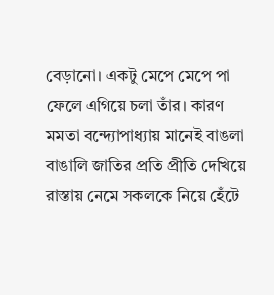বেড়ানো। একটু মেপে মেপে পা ফেলে এগিয়ে চলা তাঁর। কারণ মমতা বন্দ্যোপাধ্যায় মানেই বাঙলা বাঙালি জাতির প্রতি প্রীতি দেখিয়ে রাস্তায় নেমে সকলকে নিয়ে হেঁটে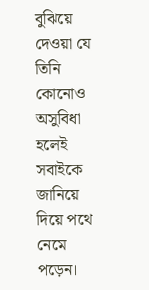বুঝিয়ে দেওয়া যে তিনি কোনোও অসুবিধা হলেই সবাইকে জানিয়ে দিয়ে পথে নেমে পড়েন।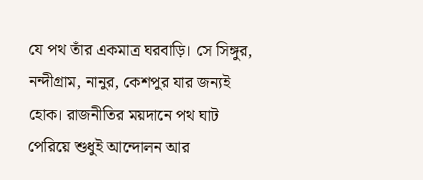যে পথ তাঁর একমাত্র ঘরবাড়ি। সে সিঙ্গুর, নন্দীগ্রাম, নানুর, কেশপুর যার জন্যই হোক। রাজনীতির ময়দানে পথ ঘাট পেরিয়ে শুধুই আন্দোলন আর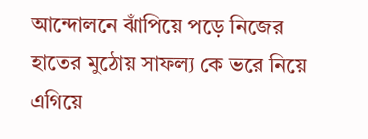আন্দোলনে ঝাঁপিয়ে পড়ে নিজের হাতের মুঠোয় সাফল্য কে ভরে নিয়ে এগিয়ে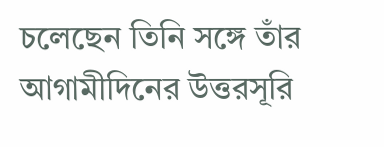চলেছেন তিনি সঙ্গে তাঁর আগামীদিনের উত্তরসূরি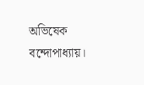অভিষেক বন্দোপাধ্যায়।